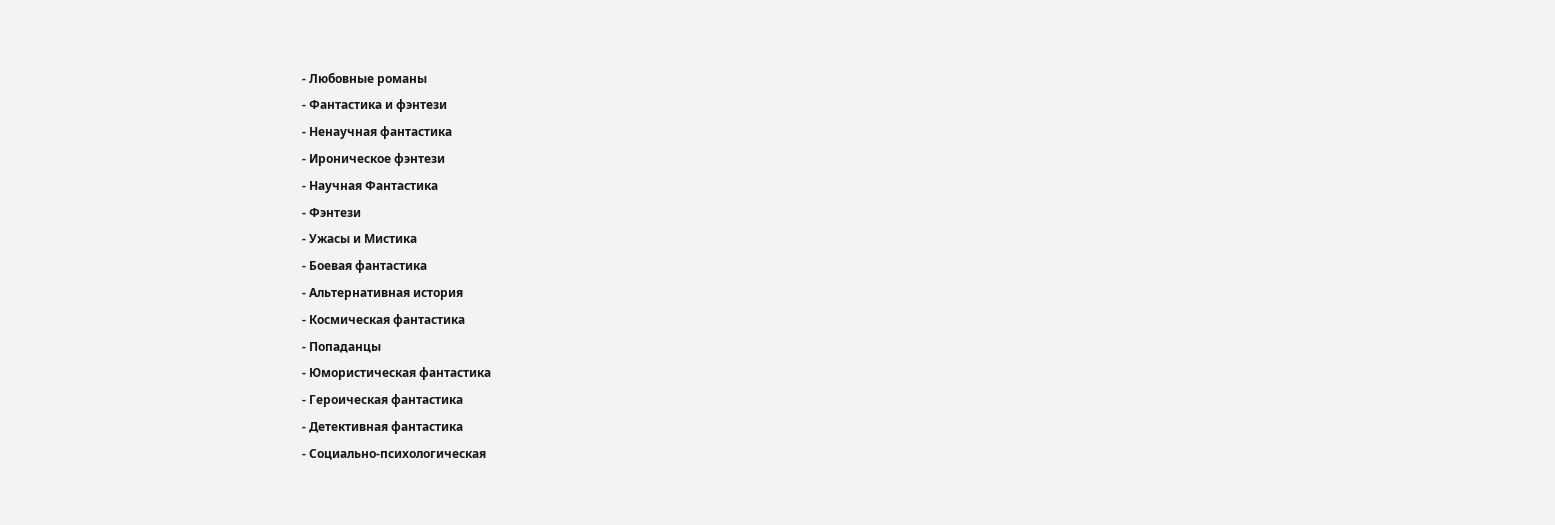- Любовные романы
- Фантастика и фэнтези
- Ненаучная фантастика
- Ироническое фэнтези
- Научная Фантастика
- Фэнтези
- Ужасы и Мистика
- Боевая фантастика
- Альтернативная история
- Космическая фантастика
- Попаданцы
- Юмористическая фантастика
- Героическая фантастика
- Детективная фантастика
- Социально-психологическая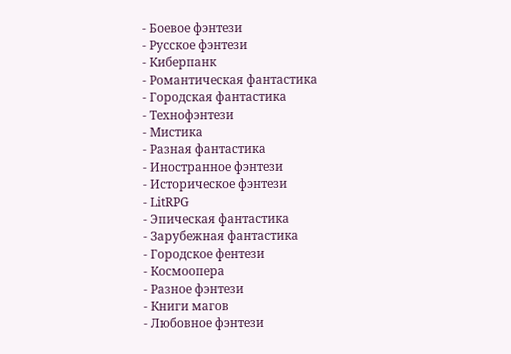- Боевое фэнтези
- Русское фэнтези
- Киберпанк
- Романтическая фантастика
- Городская фантастика
- Технофэнтези
- Мистика
- Разная фантастика
- Иностранное фэнтези
- Историческое фэнтези
- LitRPG
- Эпическая фантастика
- Зарубежная фантастика
- Городское фентези
- Космоопера
- Разное фэнтези
- Книги магов
- Любовное фэнтези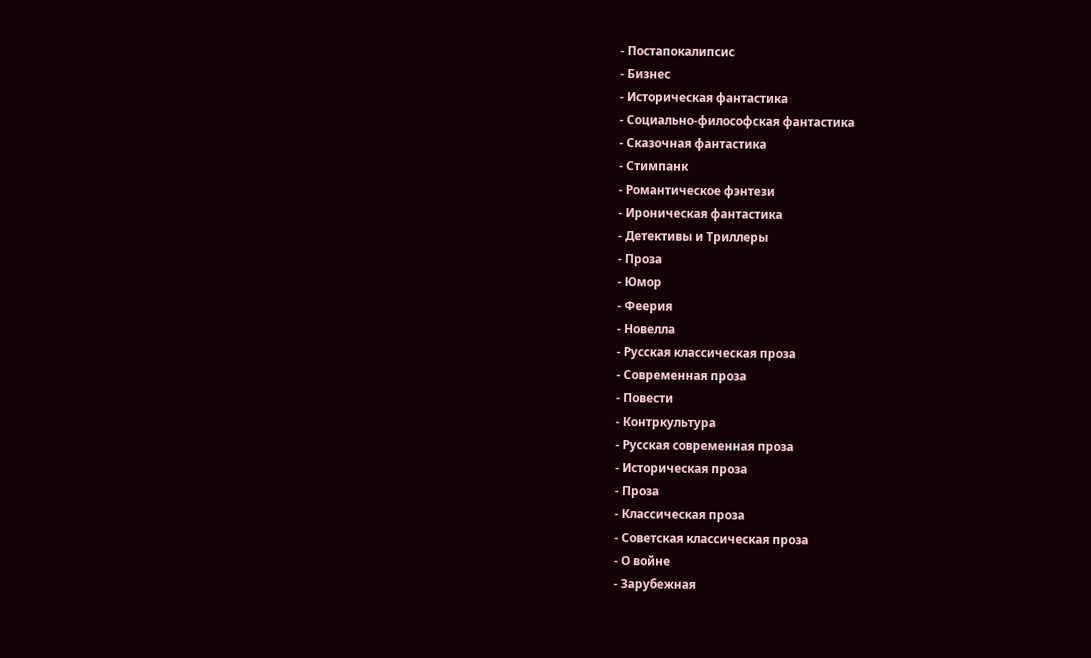- Постапокалипсис
- Бизнес
- Историческая фантастика
- Социально-философская фантастика
- Сказочная фантастика
- Стимпанк
- Романтическое фэнтези
- Ироническая фантастика
- Детективы и Триллеры
- Проза
- Юмор
- Феерия
- Новелла
- Русская классическая проза
- Современная проза
- Повести
- Контркультура
- Русская современная проза
- Историческая проза
- Проза
- Классическая проза
- Советская классическая проза
- О войне
- Зарубежная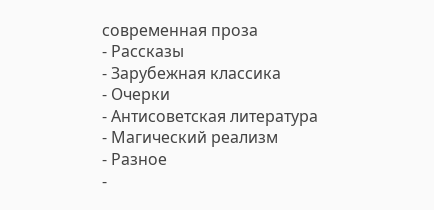современная проза
- Рассказы
- Зарубежная классика
- Очерки
- Антисоветская литература
- Магический реализм
- Разное
-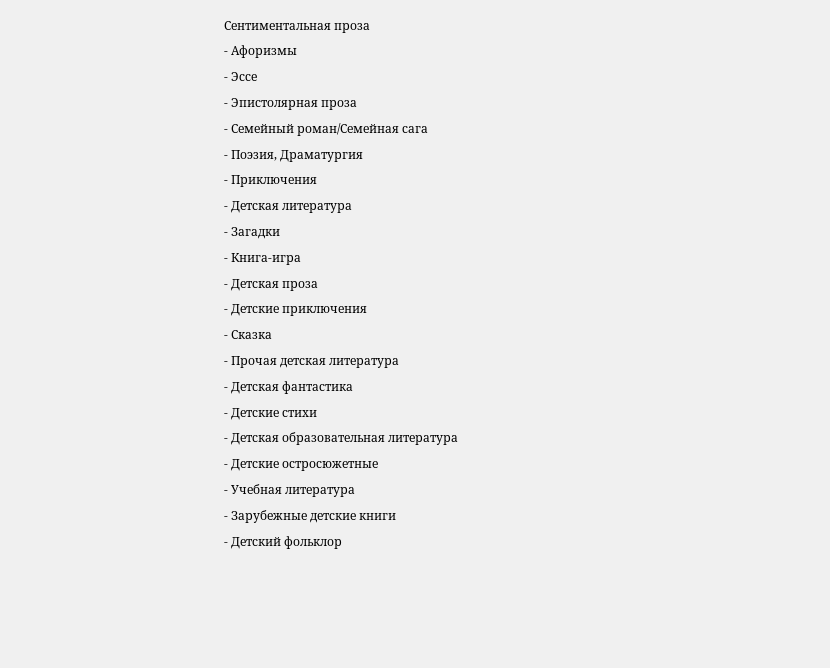Сентиментальная проза
- Афоризмы
- Эссе
- Эпистолярная проза
- Семейный роман/Семейная сага
- Поэзия, Драматургия
- Приключения
- Детская литература
- Загадки
- Книга-игра
- Детская проза
- Детские приключения
- Сказка
- Прочая детская литература
- Детская фантастика
- Детские стихи
- Детская образовательная литература
- Детские остросюжетные
- Учебная литература
- Зарубежные детские книги
- Детский фольклор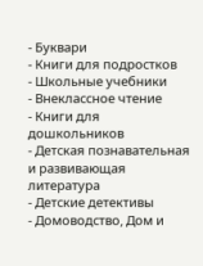- Буквари
- Книги для подростков
- Школьные учебники
- Внеклассное чтение
- Книги для дошкольников
- Детская познавательная и развивающая литература
- Детские детективы
- Домоводство, Дом и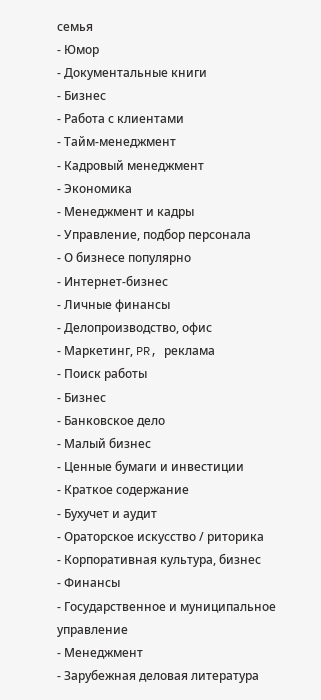семья
- Юмор
- Документальные книги
- Бизнес
- Работа с клиентами
- Тайм-менеджмент
- Кадровый менеджмент
- Экономика
- Менеджмент и кадры
- Управление, подбор персонала
- О бизнесе популярно
- Интернет-бизнес
- Личные финансы
- Делопроизводство, офис
- Маркетинг, PR, реклама
- Поиск работы
- Бизнес
- Банковское дело
- Малый бизнес
- Ценные бумаги и инвестиции
- Краткое содержание
- Бухучет и аудит
- Ораторское искусство / риторика
- Корпоративная культура, бизнес
- Финансы
- Государственное и муниципальное управление
- Менеджмент
- Зарубежная деловая литература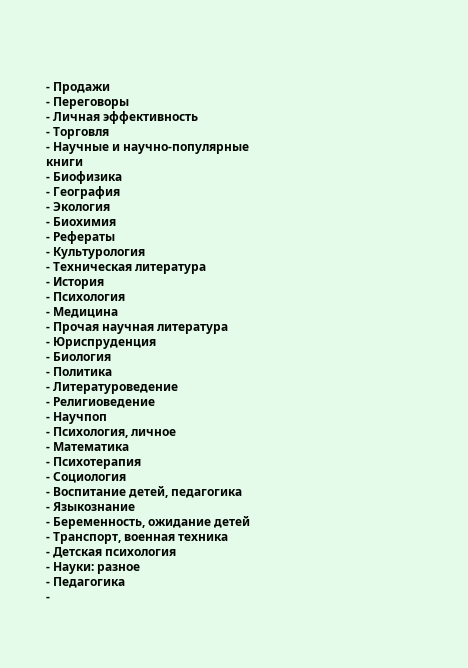- Продажи
- Переговоры
- Личная эффективность
- Торговля
- Научные и научно-популярные книги
- Биофизика
- География
- Экология
- Биохимия
- Рефераты
- Культурология
- Техническая литература
- История
- Психология
- Медицина
- Прочая научная литература
- Юриспруденция
- Биология
- Политика
- Литературоведение
- Религиоведение
- Научпоп
- Психология, личное
- Математика
- Психотерапия
- Социология
- Воспитание детей, педагогика
- Языкознание
- Беременность, ожидание детей
- Транспорт, военная техника
- Детская психология
- Науки: разное
- Педагогика
-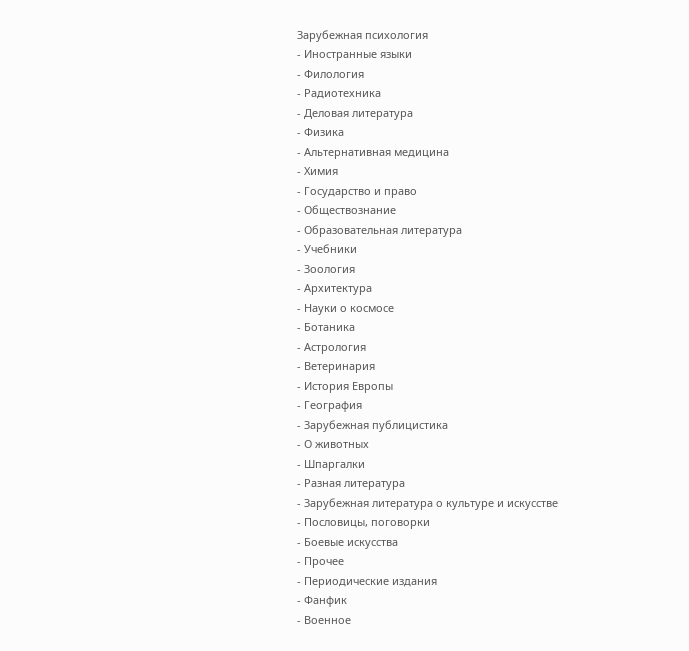Зарубежная психология
- Иностранные языки
- Филология
- Радиотехника
- Деловая литература
- Физика
- Альтернативная медицина
- Химия
- Государство и право
- Обществознание
- Образовательная литература
- Учебники
- Зоология
- Архитектура
- Науки о космосе
- Ботаника
- Астрология
- Ветеринария
- История Европы
- География
- Зарубежная публицистика
- О животных
- Шпаргалки
- Разная литература
- Зарубежная литература о культуре и искусстве
- Пословицы, поговорки
- Боевые искусства
- Прочее
- Периодические издания
- Фанфик
- Военное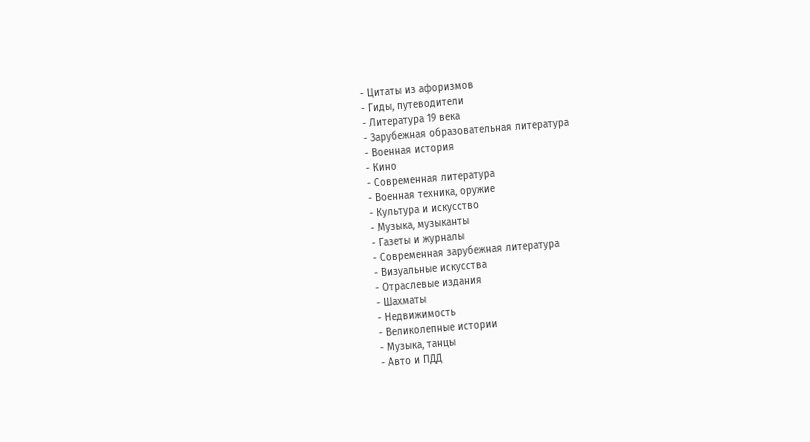- Цитаты из афоризмов
- Гиды, путеводители
- Литература 19 века
- Зарубежная образовательная литература
- Военная история
- Кино
- Современная литература
- Военная техника, оружие
- Культура и искусство
- Музыка, музыканты
- Газеты и журналы
- Современная зарубежная литература
- Визуальные искусства
- Отраслевые издания
- Шахматы
- Недвижимость
- Великолепные истории
- Музыка, танцы
- Авто и ПДД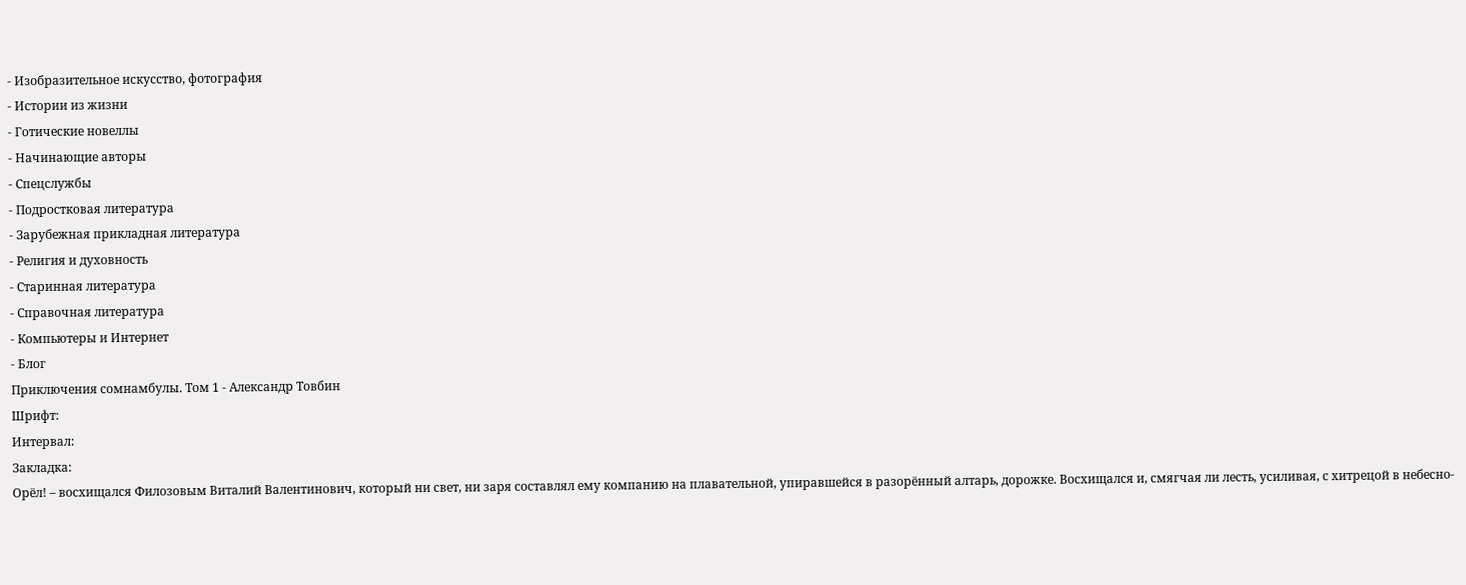- Изобразительное искусство, фотография
- Истории из жизни
- Готические новеллы
- Начинающие авторы
- Спецслужбы
- Подростковая литература
- Зарубежная прикладная литература
- Религия и духовность
- Старинная литература
- Справочная литература
- Компьютеры и Интернет
- Блог
Приключения сомнамбулы. Том 1 - Александр Товбин
Шрифт:
Интервал:
Закладка:
Орёл! – восхищался Филозовым Виталий Валентинович, который ни свет, ни заря составлял ему компанию на плавательной, упиравшейся в разорённый алтарь, дорожке. Восхищался и, смягчая ли лесть, усиливая, с хитрецой в небесно-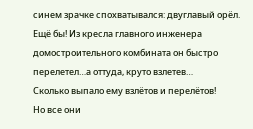синем зрачке спохватывался: двуглавый орёл.
Ещё бы! Из кресла главного инженера домостроительного комбината он быстро перелетел…а оттуда, круто взлетев…
Сколько выпало ему взлётов и перелётов!
Но все они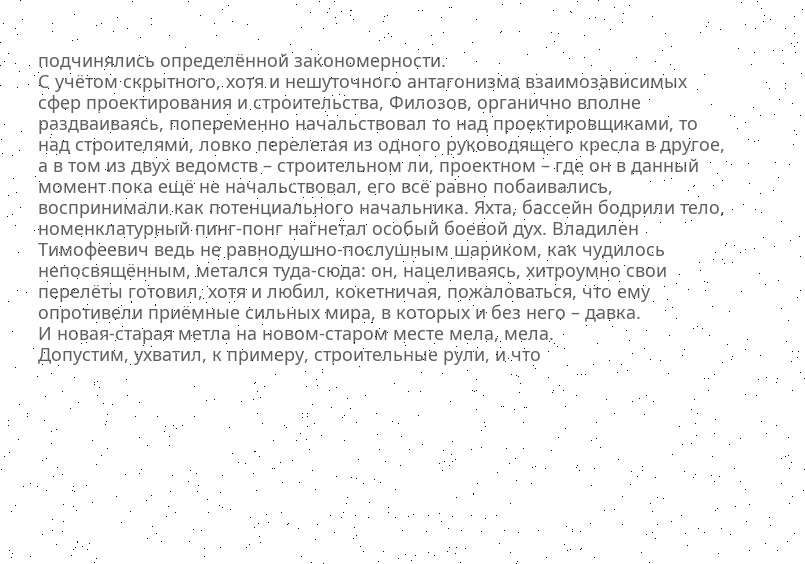подчинялись определённой закономерности.
С учётом скрытного, хотя и нешуточного антагонизма взаимозависимых сфер проектирования и строительства, Филозов, органично вполне раздваиваясь, попеременно начальствовал то над проектировщиками, то над строителями, ловко перелетая из одного руководящего кресла в другое, а в том из двух ведомств – строительном ли, проектном – где он в данный момент пока ещё не начальствовал, его всё равно побаивались, воспринимали как потенциального начальника. Яхта, бассейн бодрили тело, номенклатурный пинг-понг нагнетал особый боевой дух. Владилен Тимофеевич ведь не равнодушно-послушным шариком, как чудилось непосвящённым, метался туда-сюда: он, нацеливаясь, хитроумно свои перелёты готовил, хотя и любил, кокетничая, пожаловаться, что ему опротивели приёмные сильных мира, в которых и без него – давка.
И новая-старая метла на новом-старом месте мела, мела.
Допустим, ухватил, к примеру, строительные рули, и что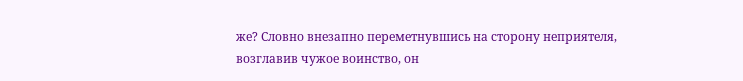же? Словно внезапно переметнувшись на сторону неприятеля, возглавив чужое воинство, он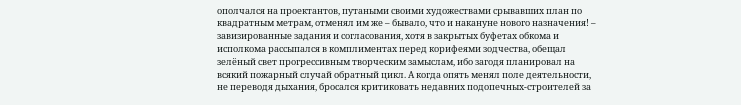ополчался на проектантов, путаными своими художествами срывавших план по квадратным метрам, отменял им же – бывало, что и накануне нового назначения! – завизированные задания и согласования, хотя в закрытых буфетах обкома и исполкома рассыпался в комплиментах перед корифеями зодчества, обещал зелёный свет прогрессивным творческим замыслам, ибо загодя планировал на всякий пожарный случай обратный цикл. А когда опять менял поле деятельности, не переводя дыхания, бросался критиковать недавних подопечных-строителей за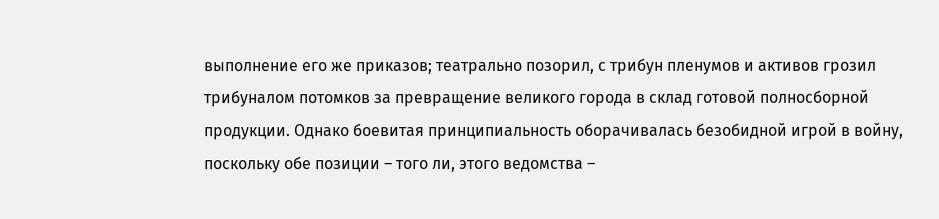выполнение его же приказов; театрально позорил, с трибун пленумов и активов грозил трибуналом потомков за превращение великого города в склад готовой полносборной продукции. Однако боевитая принципиальность оборачивалась безобидной игрой в войну, поскольку обе позиции – того ли, этого ведомства –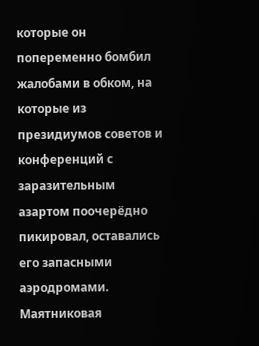которые он попеременно бомбил жалобами в обком, на которые из президиумов советов и конференций с заразительным азартом поочерёдно пикировал, оставались его запасными аэродромами.
Маятниковая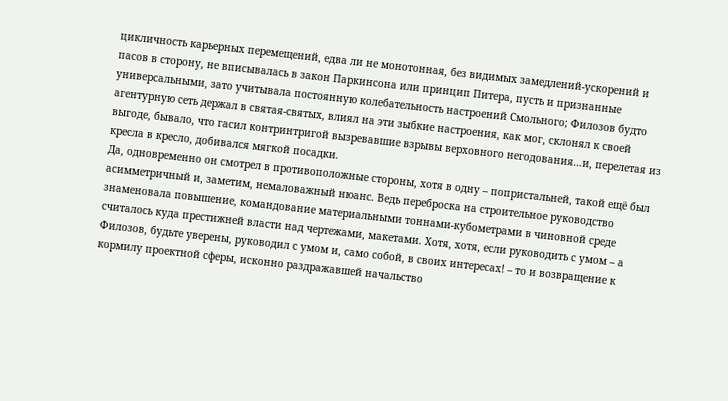цикличность карьерных перемещений, едва ли не монотонная, без видимых замедлений-ускорений и пасов в сторону, не вписывалась в закон Паркинсона или принцип Питера, пусть и признанные универсальными, зато учитывала постоянную колебательность настроений Смольного; Филозов будто агентурную сеть держал в святая-святых, влиял на эти зыбкие настроения, как мог, склонял к своей выгоде, бывало, что гасил контринтригой вызревавшие взрывы верховного негодования…и, перелетая из кресла в кресло, добивался мягкой посадки.
Да, одновременно он смотрел в противоположные стороны, хотя в одну – попристальней, такой ещё был асимметричный и, заметим, немаловажный нюанс. Ведь переброска на строительное руководство знаменовала повышение, командование материальными тоннами-кубометрами в чиновной среде считалось куда престижней власти над чертежами, макетами. Хотя, хотя, если руководить с умом – а Филозов, будьте уверены, руководил с умом и, само собой, в своих интересах! – то и возвращение к кормилу проектной сферы, исконно раздражавшей начальство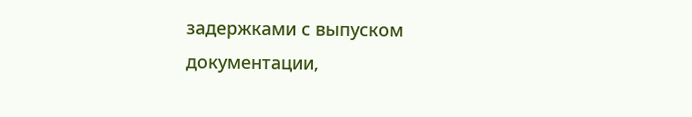задержками с выпуском документации,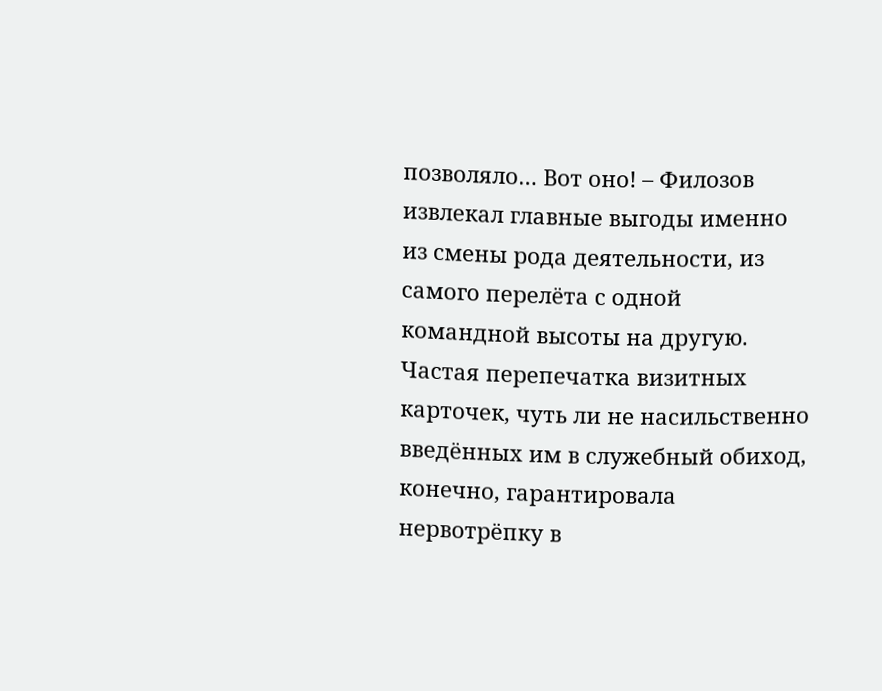позволяло… Вот оно! – Филозов извлекал главные выгоды именно из смены рода деятельности, из самого перелёта с одной командной высоты на другую. Частая перепечатка визитных карточек, чуть ли не насильственно введённых им в служебный обиход, конечно, гарантировала нервотрёпку в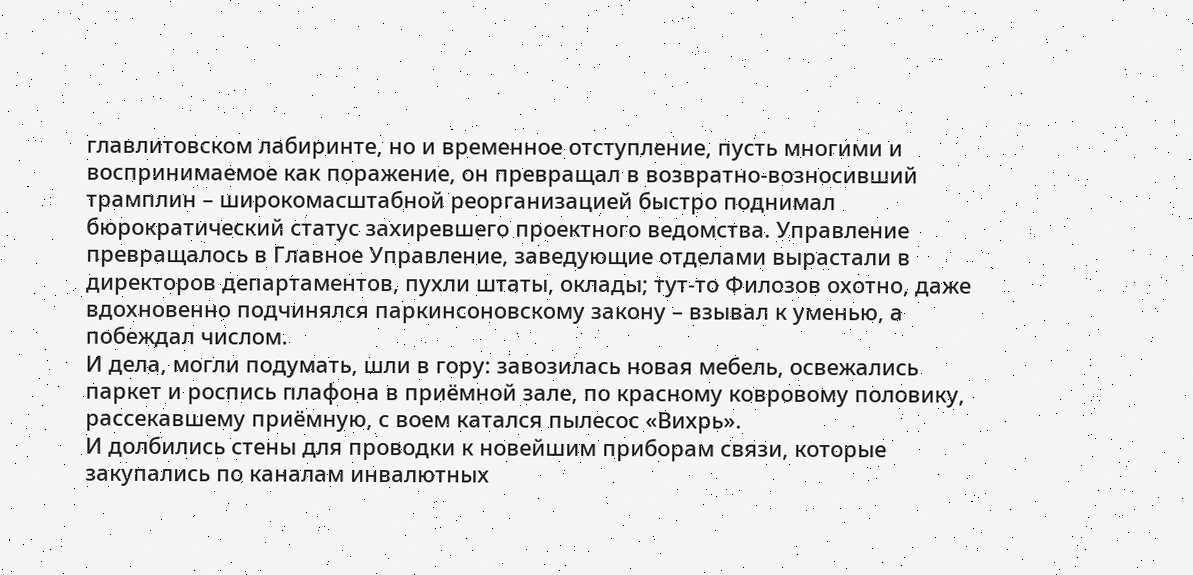главлитовском лабиринте, но и временное отступление, пусть многими и воспринимаемое как поражение, он превращал в возвратно-возносивший трамплин – широкомасштабной реорганизацией быстро поднимал бюрократический статус захиревшего проектного ведомства. Управление превращалось в Главное Управление, заведующие отделами вырастали в директоров департаментов, пухли штаты, оклады; тут-то Филозов охотно, даже вдохновенно подчинялся паркинсоновскому закону – взывал к уменью, а побеждал числом.
И дела, могли подумать, шли в гору: завозилась новая мебель, освежались паркет и роспись плафона в приёмной зале, по красному ковровому половику, рассекавшему приёмную, с воем катался пылесос «Вихрь».
И долбились стены для проводки к новейшим приборам связи, которые закупались по каналам инвалютных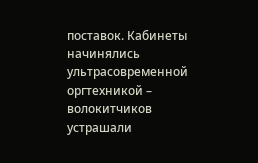поставок. Кабинеты начинялись ультрасовременной оргтехникой – волокитчиков устрашали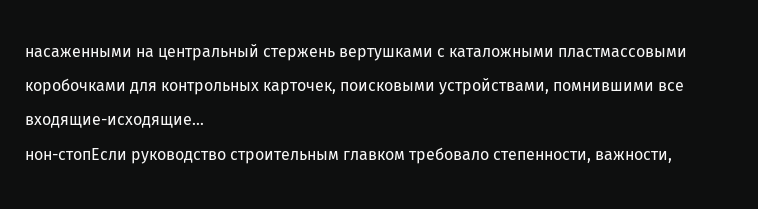насаженными на центральный стержень вертушками с каталожными пластмассовыми коробочками для контрольных карточек, поисковыми устройствами, помнившими все входящие-исходящие…
нон-стопЕсли руководство строительным главком требовало степенности, важности,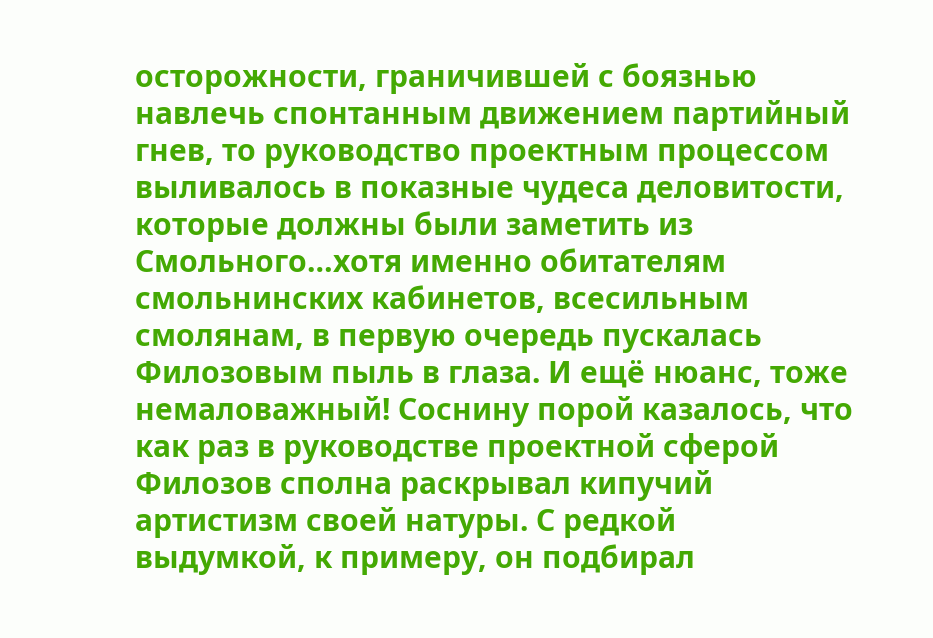осторожности, граничившей с боязнью навлечь спонтанным движением партийный гнев, то руководство проектным процессом выливалось в показные чудеса деловитости, которые должны были заметить из Смольного…хотя именно обитателям смольнинских кабинетов, всесильным смолянам, в первую очередь пускалась Филозовым пыль в глаза. И ещё нюанс, тоже немаловажный! Соснину порой казалось, что как раз в руководстве проектной сферой Филозов сполна раскрывал кипучий артистизм своей натуры. С редкой выдумкой, к примеру, он подбирал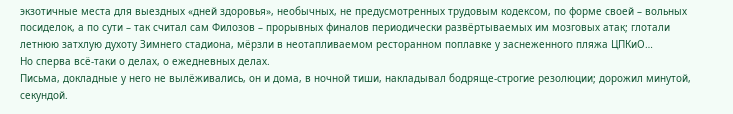экзотичные места для выездных «дней здоровья», необычных, не предусмотренных трудовым кодексом, по форме своей – вольных посиделок, а по сути – так считал сам Филозов – прорывных финалов периодически развёртываемых им мозговых атак; глотали летнюю затхлую духоту Зимнего стадиона, мёрзли в неотапливаемом ресторанном поплавке у заснеженного пляжа ЦПКиО…
Но сперва всё-таки о делах, о ежедневных делах.
Письма, докладные у него не вылёживались, он и дома, в ночной тиши, накладывал бодряще-строгие резолюции; дорожил минутой, секундой.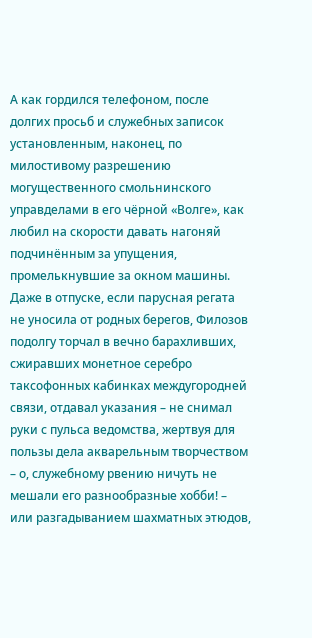А как гордился телефоном, после долгих просьб и служебных записок установленным, наконец, по милостивому разрешению могущественного смольнинского управделами в его чёрной «Волге», как любил на скорости давать нагоняй подчинённым за упущения, промелькнувшие за окном машины.
Даже в отпуске, если парусная регата не уносила от родных берегов, Филозов подолгу торчал в вечно барахливших, сжиравших монетное серебро таксофонных кабинках междугородней связи, отдавал указания – не снимал руки с пульса ведомства, жертвуя для пользы дела акварельным творчеством – о, служебному рвению ничуть не мешали его разнообразные хобби! – или разгадыванием шахматных этюдов,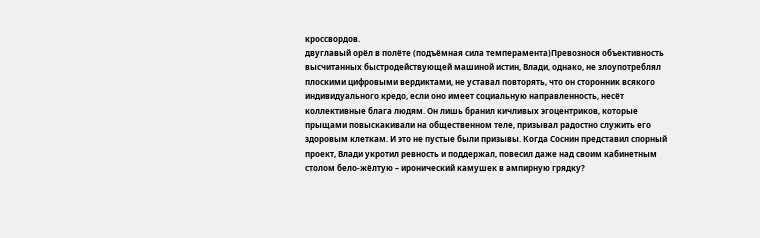кроссвордов.
двуглавый орёл в полёте (подъёмная сила темперамента)Превознося объективность высчитанных быстродействующей машиной истин, Влади, однако, не злоупотреблял плоскими цифровыми вердиктами, не уставал повторять, что он сторонник всякого индивидуального кредо, если оно имеет социальную направленность, несёт коллективные блага людям. Он лишь бранил кичливых эгоцентриков, которые прыщами повыскакивали на общественном теле, призывал радостно служить его здоровым клеткам. И это не пустые были призывы. Когда Соснин представил спорный проект, Влади укротил ревность и поддержал, повесил даже над своим кабинетным столом бело-жёлтую – иронический камушек в ампирную грядку?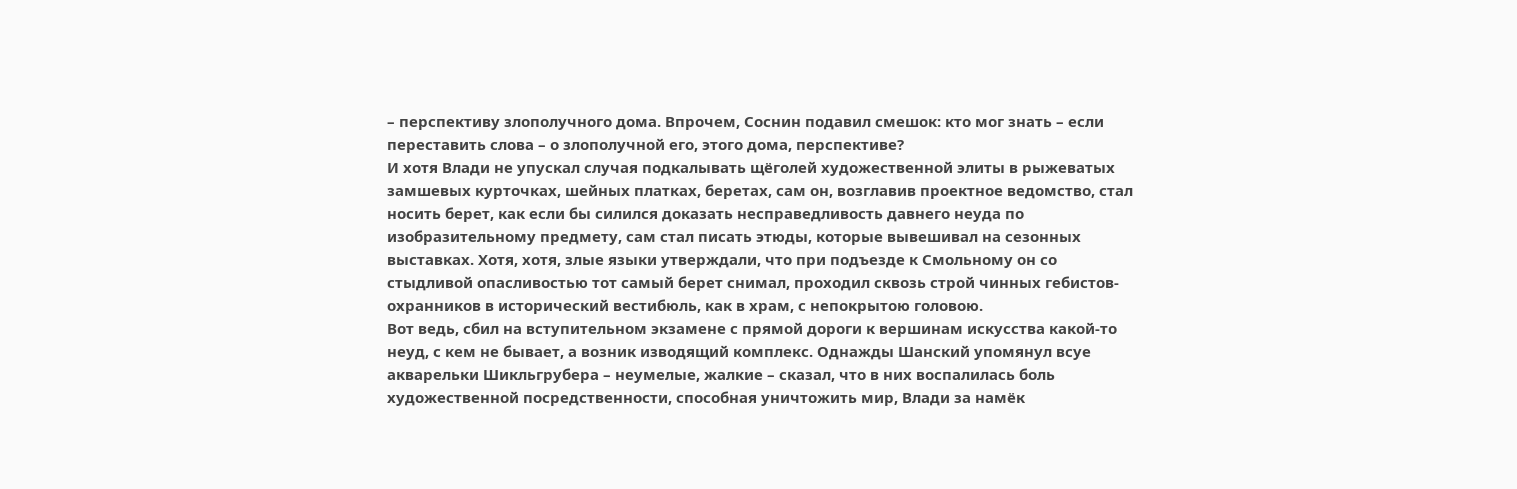– перспективу злополучного дома. Впрочем, Соснин подавил смешок: кто мог знать – если переставить слова – о злополучной его, этого дома, перспективе?
И хотя Влади не упускал случая подкалывать щёголей художественной элиты в рыжеватых замшевых курточках, шейных платках, беретах, сам он, возглавив проектное ведомство, стал носить берет, как если бы силился доказать несправедливость давнего неуда по изобразительному предмету, сам стал писать этюды, которые вывешивал на сезонных выставках. Хотя, хотя, злые языки утверждали, что при подъезде к Смольному он со стыдливой опасливостью тот самый берет снимал, проходил сквозь строй чинных гебистов-охранников в исторический вестибюль, как в храм, с непокрытою головою.
Вот ведь, сбил на вступительном экзамене с прямой дороги к вершинам искусства какой-то неуд, с кем не бывает, а возник изводящий комплекс. Однажды Шанский упомянул всуе акварельки Шикльгрубера – неумелые, жалкие – сказал, что в них воспалилась боль художественной посредственности, способная уничтожить мир, Влади за намёк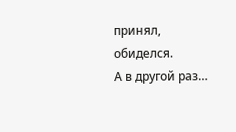принял, обиделся.
А в другой раз…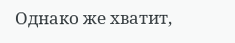Однако же хватит,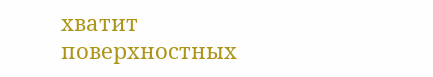хватит поверхностных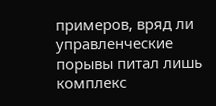примеров, вряд ли управленческие порывы питал лишь комплекс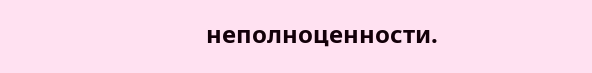неполноценности.